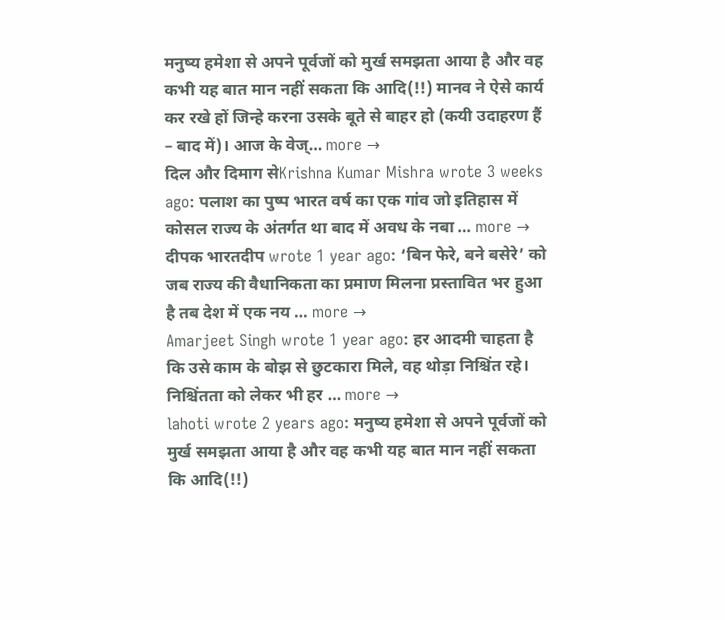मनुष्य हमेशा से अपने पूर्वजों को मुर्ख समझता आया है और वह कभी यह बात मान नहीं सकता कि आदि(!!) मानव ने ऐसे कार्य कर रखे हों जिन्हे करना उसके बूते से बाहर हो (कयी उदाहरण हैं – बाद में)। आज के वेज्… more →
दिल और दिमाग सेKrishna Kumar Mishra wrote 3 weeks ago: पलाश का पुष्प भारत वर्ष का एक गांव जो इतिहास में कोसल राज्य के अंतर्गत था बाद में अवध के नबा … more →
दीपक भारतदीप wrote 1 year ago: ‘बिन फेरे, बने बसेरे’ को जब राज्य की वैधानिकता का प्रमाण मिलना प्रस्तावित भर हुआ है तब देश में एक नय … more →
Amarjeet Singh wrote 1 year ago: हर आदमी चाहता है कि उसे काम के बोझ से छुटकारा मिले, वह थोड़ा निश्चिंत रहे। निश्चिंतता को लेकर भी हर … more →
lahoti wrote 2 years ago: मनुष्य हमेशा से अपने पूर्वजों को मुर्ख समझता आया है और वह कभी यह बात मान नहीं सकता कि आदि(!!)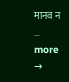मानव न … more →